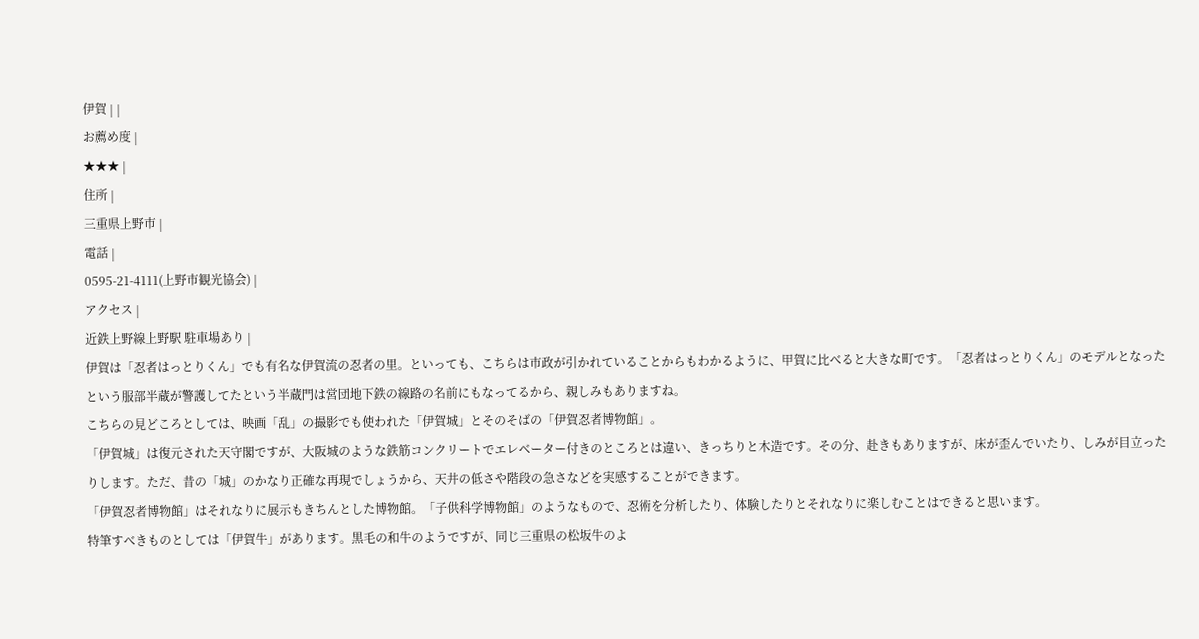伊賀 | |
お薦め度 |
★★★ |
住所 |
三重県上野市 |
電話 |
0595-21-4111(上野市観光協会) |
アクセス |
近鉄上野線上野駅 駐車場あり |
伊賀は「忍者はっとりくん」でも有名な伊賀流の忍者の里。といっても、こちらは市政が引かれていることからもわかるように、甲賀に比べると大きな町です。「忍者はっとりくん」のモデルとなったという服部半蔵が警護してたという半蔵門は営団地下鉄の線路の名前にもなってるから、親しみもありますね。
こちらの見どころとしては、映画「乱」の撮影でも使われた「伊賀城」とそのそばの「伊賀忍者博物館」。
「伊賀城」は復元された天守閣ですが、大阪城のような鉄筋コンクリートでエレベーター付きのところとは違い、きっちりと木造です。その分、赴きもありますが、床が歪んでいたり、しみが目立ったりします。ただ、昔の「城」のかなり正確な再現でしょうから、天井の低さや階段の急さなどを実感することができます。
「伊賀忍者博物館」はそれなりに展示もきちんとした博物館。「子供科学博物館」のようなもので、忍術を分析したり、体験したりとそれなりに楽しむことはできると思います。
特筆すべきものとしては「伊賀牛」があります。黒毛の和牛のようですが、同じ三重県の松坂牛のよ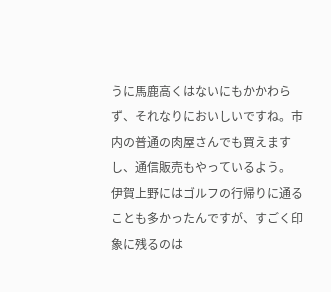うに馬鹿高くはないにもかかわらず、それなりにおいしいですね。市内の普通の肉屋さんでも買えますし、通信販売もやっているよう。
伊賀上野にはゴルフの行帰りに通ることも多かったんですが、すごく印象に残るのは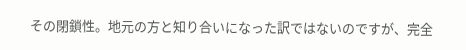その閉鎖性。地元の方と知り合いになった訳ではないのですが、完全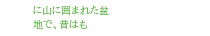に山に囲まれた盆地で、昔はも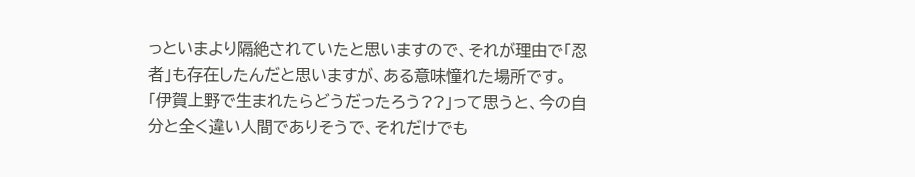っといまより隔絶されていたと思いますので、それが理由で「忍者」も存在したんだと思いますが、ある意味憧れた場所です。
「伊賀上野で生まれたらどうだったろう??」って思うと、今の自分と全く違い人間でありそうで、それだけでも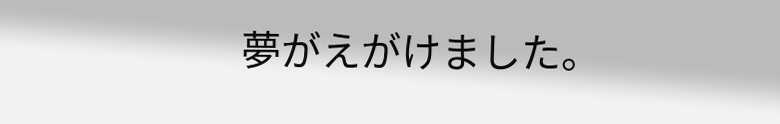夢がえがけました。